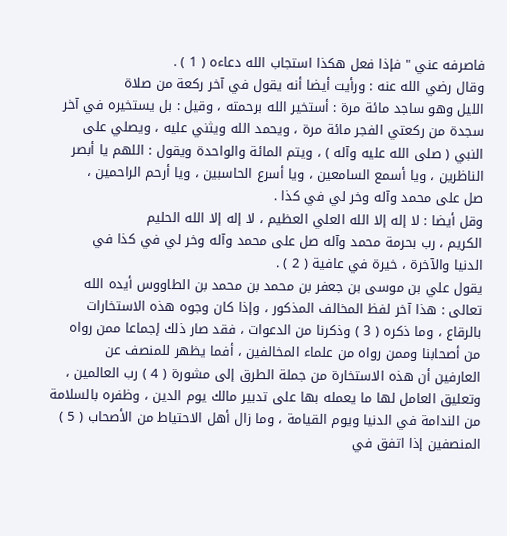فاصرفه عني " فإذا فعل هكذا استجاب الله دعاءه ( 1 ) .
وقال رضي الله عنه : ورأيت أيضا أنه يقول في آخر ركعة من صلاة
الليل وهو ساجد مائة مرة : أستخير الله برحمته ، وقيل : بل يستخيره في آخر
سجدة من ركعتي الفجر مائة مرة ، ويحمد الله ويثني عليه ، ويصلي على
النبي ( صلى الله عليه وآله ) ، ويتم المائة والواحدة ويقول : اللهم يا أبصر
الناظرين ، ويا أسمع السامعين ، ويا أسرع الحاسبين ، ويا أرحم الراحمين ،
صل على محمد وآله وخر لي في كذا .
وقل أيضا : لا إله إلا الله العلي العظيم ، لا إله إلا الله الحليم
الكريم ، رب بحرمة محمد وآله صل على محمد وآله وخر لي في كذا في
الدنيا والآخرة ، خيرة في عافية ( 2 ) .
يقول علي بن موسى بن جعفر بن محمد بن محمد بن الطاووس أيده الله
تعالى : هذا آخر لفظ المخالف المذكور ، وإذا كان وجوه هذه الاستخارات
بالرقاع ، وما ذكره ( 3 ) وذكرنا من الدعوات ، فقد صار ذلك إجماعا ممن رواه
من أصحابنا وممن رواه من علماء المخالفين ، أفما يظهر للمنصف عن
العارفين أن هذه الاستخارة من جملة الطرق إلى مشورة ( 4 ) رب العالمين ،
وتعليق العامل لها ما يعمله بها على تدبير مالك يوم الدين ، وظفره بالسلامة
من الندامة في الدنيا ويوم القيامة ، وما زال أهل الاحتياط من الأصحاب ( 5 )
المنصفين إذا اتفق في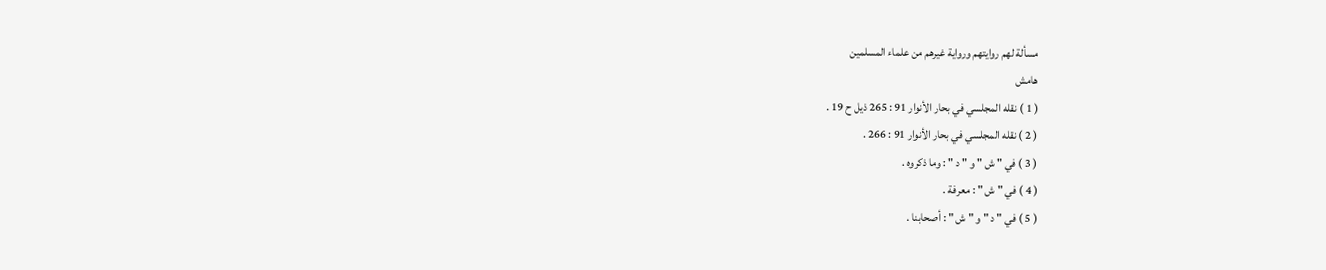مسألة لهم روايتهم ورواية غيرهم من علماء المسلمين
هامش
( 1 ) نقله المجلسي في بحار الأنوار 91 : 265 ذيل ح 19 .
( 2 ) نقله المجلسي في بحار الأنوار 91 : 266 .
( 3 ) في " ش " و " د " : وما ذكروه .
( 4 ) في " ش " : معرفة .
( 5 ) في " د " و " ش " : أصحابنا .